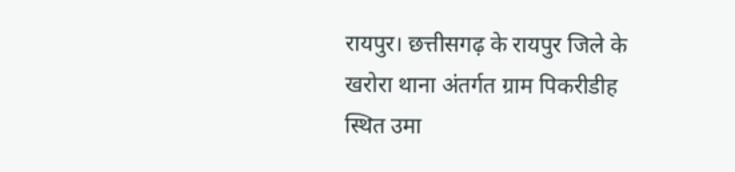रायपुर। छत्तीसगढ़ के रायपुर जिले के खरोरा थाना अंतर्गत ग्राम पिकरीडीह स्थित उमा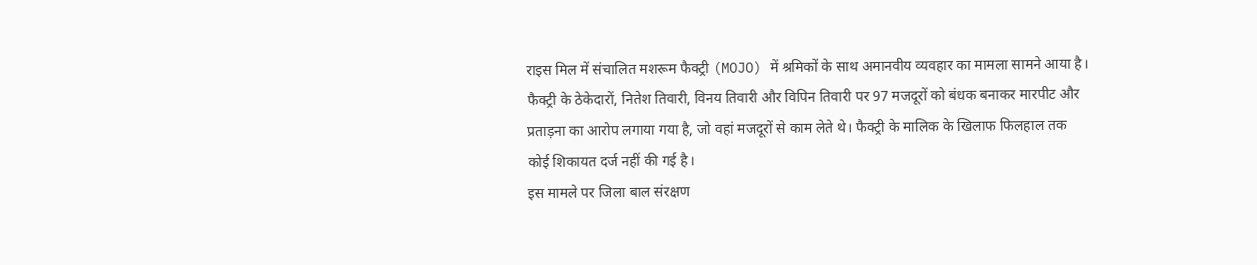राइस मिल में संचालित मशरूम फैक्ट्री (MOJO) में श्रमिकों के साथ अमानवीय व्यवहार का मामला सामने आया है। फैक्ट्री के ठेकेदारों, नितेश तिवारी, विनय तिवारी और विपिन तिवारी पर 97 मजदूरों को बंधक बनाकर मारपीट और प्रताड़ना का आरोप लगाया गया है, जो वहां मजदूरों से काम लेते थे। फैक्ट्री के मालिक के खिलाफ फिलहाल तक कोई शिकायत दर्ज नहीं की गई है।
इस मामले पर जिला बाल संरक्षण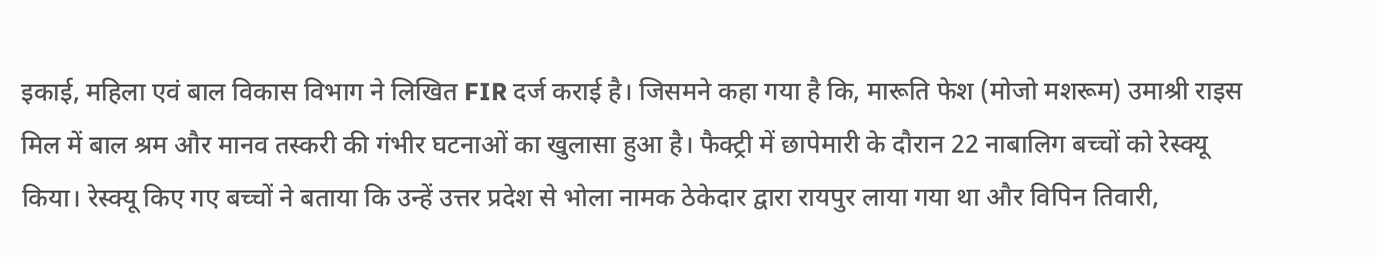इकाई, महिला एवं बाल विकास विभाग ने लिखित FIR दर्ज कराई है। जिसमने कहा गया है कि, मारूति फेश (मोजो मशरूम) उमाश्री राइस मिल में बाल श्रम और मानव तस्करी की गंभीर घटनाओं का खुलासा हुआ है। फैक्ट्री में छापेमारी के दौरान 22 नाबालिग बच्चों को रेस्क्यू किया। रेस्क्यू किए गए बच्चों ने बताया कि उन्हें उत्तर प्रदेश से भोला नामक ठेकेदार द्वारा रायपुर लाया गया था और विपिन तिवारी,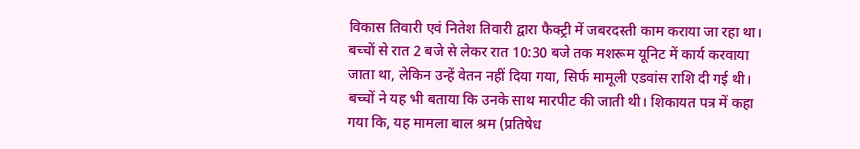विकास तिवारी एवं नितेश तिवारी द्वारा फैक्ट्री में जबरदस्ती काम कराया जा रहा था।
बच्चों से रात 2 बजे से लेकर रात 10:30 बजे तक मशरूम यूनिट में कार्य करवाया जाता था, लेकिन उन्हें वेतन नहीं दिया गया, सिर्फ मामूली एडवांस राशि दी गई थी। बच्चों ने यह भी बताया कि उनके साथ मारपीट की जाती थी। शिकायत पत्र में कहा गया कि, यह मामला बाल श्रम (प्रतिषेध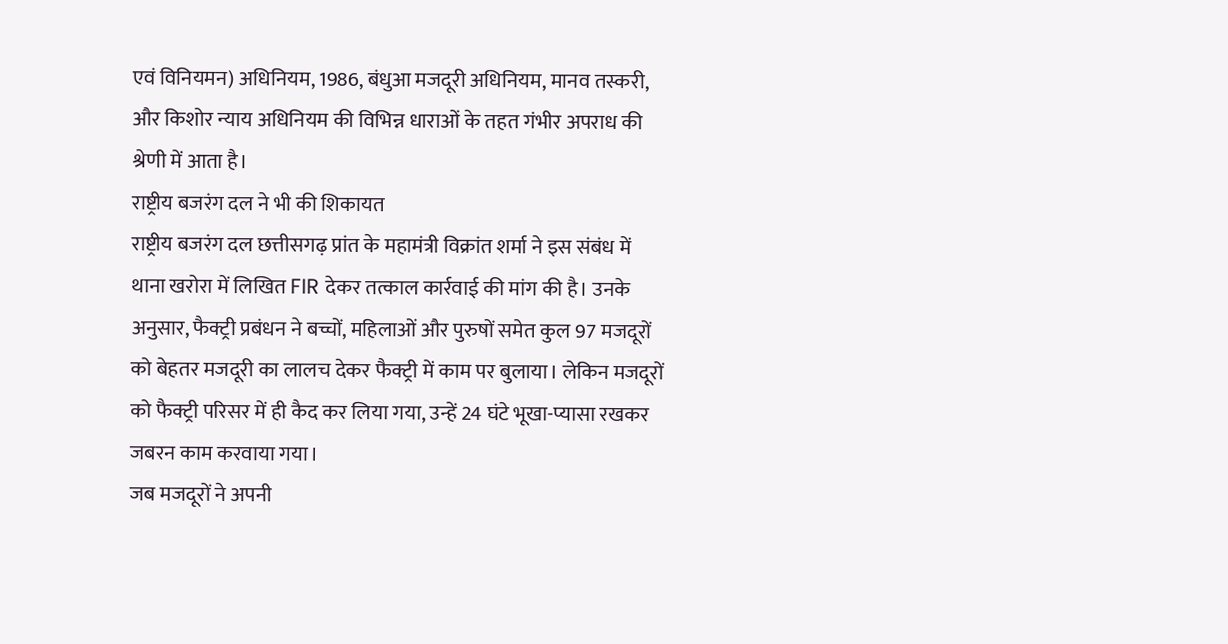एवं विनियमन) अधिनियम, 1986, बंधुआ मजदूरी अधिनियम, मानव तस्करी, और किशोर न्याय अधिनियम की विभिन्न धाराओं के तहत गंभीर अपराध की श्रेणी में आता है।
राष्ट्रीय बजरंग दल ने भी की शिकायत
राष्ट्रीय बजरंग दल छत्तीसगढ़ प्रांत के महामंत्री विक्रांत शर्मा ने इस संबंध में थाना खरोरा में लिखित FIR देकर तत्काल कार्रवाई की मांग की है। उनके अनुसार, फैक्ट्री प्रबंधन ने बच्चों, महिलाओं और पुरुषों समेत कुल 97 मजदूरों को बेहतर मजदूरी का लालच देकर फैक्ट्री में काम पर बुलाया। लेकिन मजदूरों को फैक्ट्री परिसर में ही कैद कर लिया गया, उन्हें 24 घंटे भूखा-प्यासा रखकर जबरन काम करवाया गया।
जब मजदूरों ने अपनी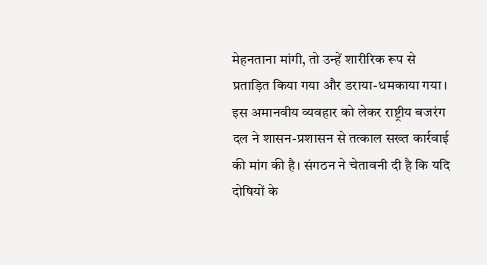मेहनताना मांगी, तो उन्हें शारीरिक रूप से प्रताड़ित किया गया और डराया-धमकाया गया। इस अमानवीय व्यवहार को लेकर राष्ट्रीय बजरंग दल ने शासन-प्रशासन से तत्काल सख्त कार्रवाई की मांग की है। संगठन ने चेतावनी दी है कि यदि दोषियों के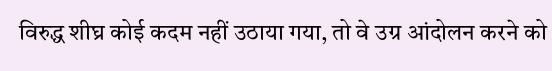विरुद्ध शीघ्र कोई कदम नहीं उठाया गया, तो वे उग्र आंदोलन करने को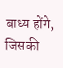बाध्य होंगे, जिसकी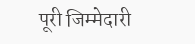पूरी जिम्मेदारी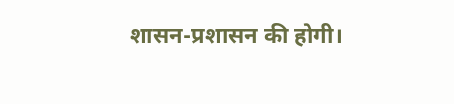शासन-प्रशासन की होगी।